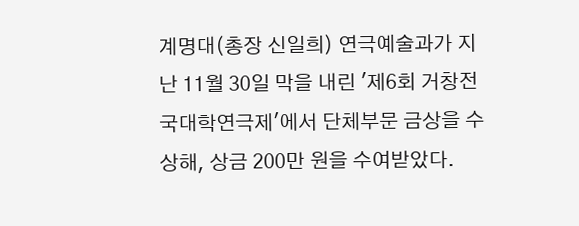계명대(총장 신일희) 연극예술과가 지난 11월 30일 막을 내린 '제6회 거창전국대학연극제'에서 단체부문 금상을 수상해, 상금 200만 원을 수여받았다.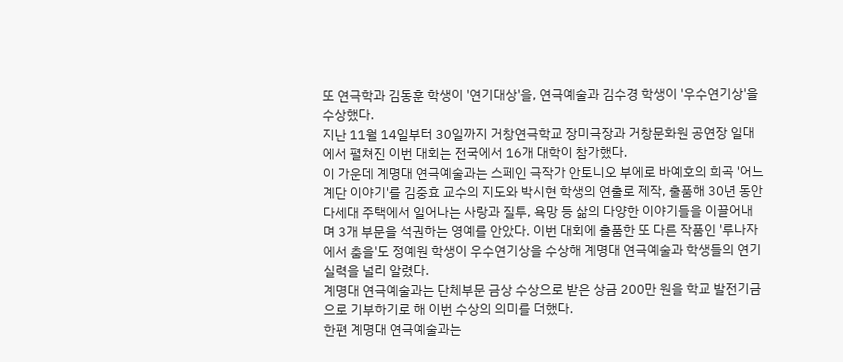또 연극학과 김동훈 학생이 '연기대상'을, 연극예술과 김수경 학생이 '우수연기상'을 수상했다.
지난 11월 14일부터 30일까지 거창연극학교 장미극장과 거창문화원 공연장 일대에서 펼쳐진 이번 대회는 전국에서 16개 대학이 참가했다.
이 가운데 계명대 연극예술과는 스페인 극작가 안토니오 부에로 바예호의 희곡 '어느 계단 이야기'를 김중효 교수의 지도와 박시현 학생의 연출로 제작, 출품해 30년 동안 다세대 주택에서 일어나는 사랑과 질투, 욕망 등 삶의 다양한 이야기들을 이끌어내며 3개 부문을 석권하는 영예를 안았다. 이번 대회에 출품한 또 다른 작품인 '루나자에서 춤을'도 정예원 학생이 우수연기상을 수상해 계명대 연극예술과 학생들의 연기실력을 널리 알렸다.
계명대 연극예술과는 단체부문 금상 수상으로 받은 상금 200만 원을 학교 발전기금으로 기부하기로 해 이번 수상의 의미를 더했다.
한편 계명대 연극예술과는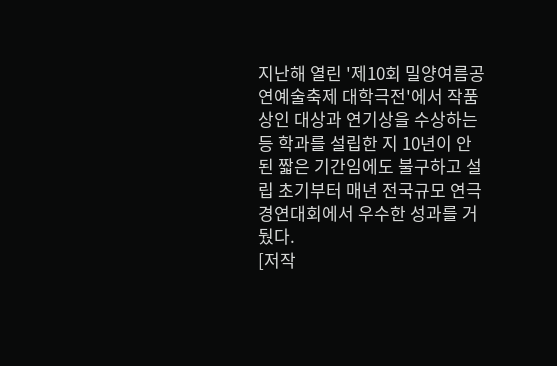지난해 열린 '제10회 밀양여름공연예술축제 대학극전'에서 작품상인 대상과 연기상을 수상하는 등 학과를 설립한 지 10년이 안 된 짧은 기간임에도 불구하고 설립 초기부터 매년 전국규모 연극경연대회에서 우수한 성과를 거뒀다.
[저작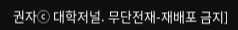권자ⓒ 대학저널. 무단전재-재배포 금지]